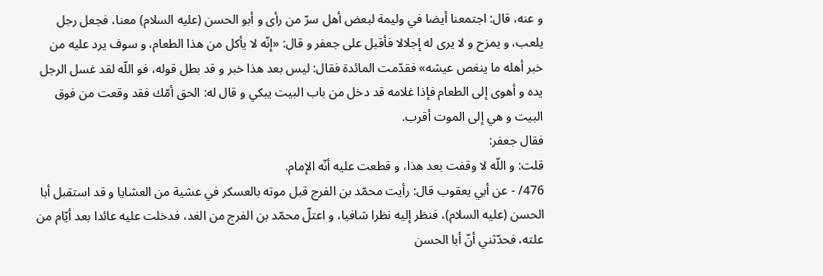و عنه، قال: اجتمعنا أيضا في وليمة لبعض أهل سرّ من رأى و أبو الحسن (عليه السلام) معنا، فجعل رجل يلعب، و يمزح و لا يرى له إجلالا فأقبل على جعفر و قال: «إنّه لا يأكل من هذا الطعام، و سوف يرد عليه من خبر أهله ما ينغص عيشه» فقدّمت المائدة فقال: ليس بعد هذا خبر و قد بطل قوله، فو اللّه لقد غسل الرجل يده و أهوى إلى الطعام فإذا غلامه قد دخل من باب البيت يبكي و قال له: الحق أمّك فقد وقعت من فوق البيت و هي إلى الموت أقرب.
فقال جعفر:
قلت: و اللّه لا وقفت بعد هذا، و قطعت عليه أنّه الإمام.
476/ - عن أبي يعقوب قال: رأيت محمّد بن الفرج قبل موته بالعسكر في عشية من العشايا و قد استقبل أبا الحسن (عليه السلام)، فنظر إليه نظرا شافيا، و اعتلّ محمّد بن الفرج من الغد، فدخلت عليه عائدا بعد أيّام من علته، فحدّثني أنّ أبا الحسن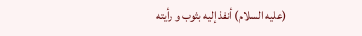(عليه السلام) أنفذ إليه بثوب و رأيته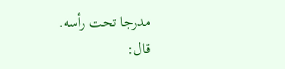مدرجا تحت رأسه.
قال: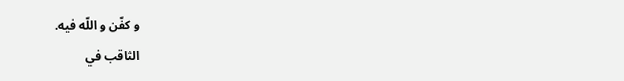و كفّن و اللّه فيه.
الثاقب في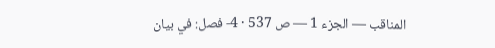المناقب — الجزء 1 — ص 537 · 4- فصل: في بيان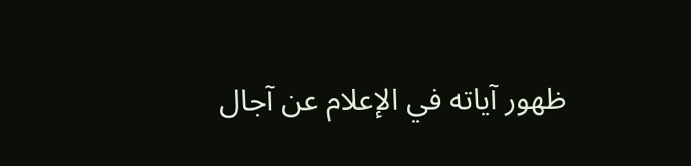ظهور آياته في الإعلام عن آجال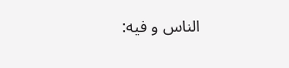الناس و فيه: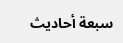سبعة أحاديث